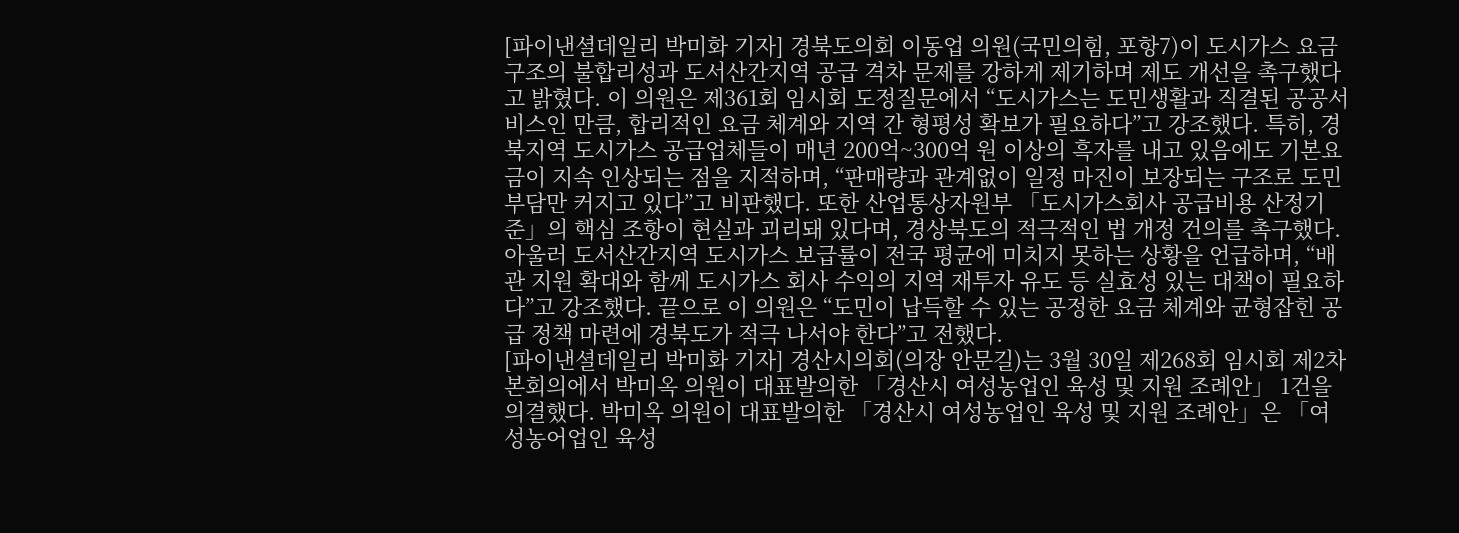[파이낸셜데일리 박미화 기자] 경북도의회 이동업 의원(국민의힘, 포항7)이 도시가스 요금 구조의 불합리성과 도서산간지역 공급 격차 문제를 강하게 제기하며 제도 개선을 촉구했다고 밝혔다. 이 의원은 제361회 임시회 도정질문에서 “도시가스는 도민생활과 직결된 공공서비스인 만큼, 합리적인 요금 체계와 지역 간 형평성 확보가 필요하다”고 강조했다. 특히, 경북지역 도시가스 공급업체들이 매년 200억~300억 원 이상의 흑자를 내고 있음에도 기본요금이 지속 인상되는 점을 지적하며, “판매량과 관계없이 일정 마진이 보장되는 구조로 도민 부담만 커지고 있다”고 비판했다. 또한 산업통상자원부 「도시가스회사 공급비용 산정기준」의 핵심 조항이 현실과 괴리돼 있다며, 경상북도의 적극적인 법 개정 건의를 촉구했다. 아울러 도서산간지역 도시가스 보급률이 전국 평균에 미치지 못하는 상황을 언급하며, “배관 지원 확대와 함께 도시가스 회사 수익의 지역 재투자 유도 등 실효성 있는 대책이 필요하다”고 강조했다. 끝으로 이 의원은 “도민이 납득할 수 있는 공정한 요금 체계와 균형잡힌 공급 정책 마련에 경북도가 적극 나서야 한다”고 전했다.
[파이낸셜데일리 박미화 기자] 경산시의회(의장 안문길)는 3월 30일 제268회 임시회 제2차 본회의에서 박미옥 의원이 대표발의한 「경산시 여성농업인 육성 및 지원 조례안」 1건을 의결했다. 박미옥 의원이 대표발의한 「경산시 여성농업인 육성 및 지원 조례안」은 「여성농어업인 육성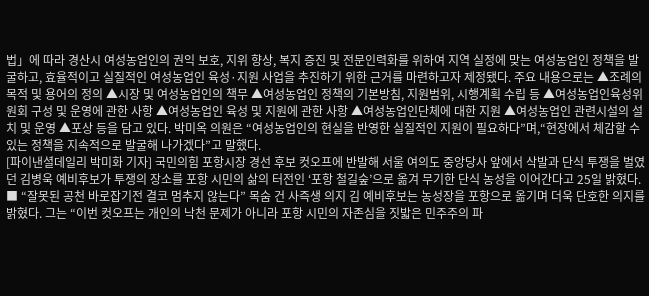법」에 따라 경산시 여성농업인의 권익 보호, 지위 향상, 복지 증진 및 전문인력화를 위하여 지역 실정에 맞는 여성농업인 정책을 발굴하고, 효율적이고 실질적인 여성농업인 육성·지원 사업을 추진하기 위한 근거를 마련하고자 제정됐다. 주요 내용으로는 ▲조례의 목적 및 용어의 정의 ▲시장 및 여성농업인의 책무 ▲여성농업인 정책의 기본방침, 지원범위, 시행계획 수립 등 ▲여성농업인육성위원회 구성 및 운영에 관한 사항 ▲여성농업인 육성 및 지원에 관한 사항 ▲여성농업인단체에 대한 지원 ▲여성농업인 관련시설의 설치 및 운영 ▲포상 등을 담고 있다. 박미옥 의원은 “여성농업인의 현실을 반영한 실질적인 지원이 필요하다”며,“현장에서 체감할 수 있는 정책을 지속적으로 발굴해 나가겠다”고 말했다.
[파이낸셜데일리 박미화 기자] 국민의힘 포항시장 경선 후보 컷오프에 반발해 서울 여의도 중앙당사 앞에서 삭발과 단식 투쟁을 벌였던 김병욱 예비후보가 투쟁의 장소를 포항 시민의 삶의 터전인 ‘포항 철길숲’으로 옮겨 무기한 단식 농성을 이어간다고 25일 밝혔다. ■ “잘못된 공천 바로잡기전 결코 멈추지 않는다” 목숨 건 사즉생 의지 김 예비후보는 농성장을 포항으로 옮기며 더욱 단호한 의지를 밝혔다. 그는 “이번 컷오프는 개인의 낙천 문제가 아니라 포항 시민의 자존심을 짓밟은 민주주의 파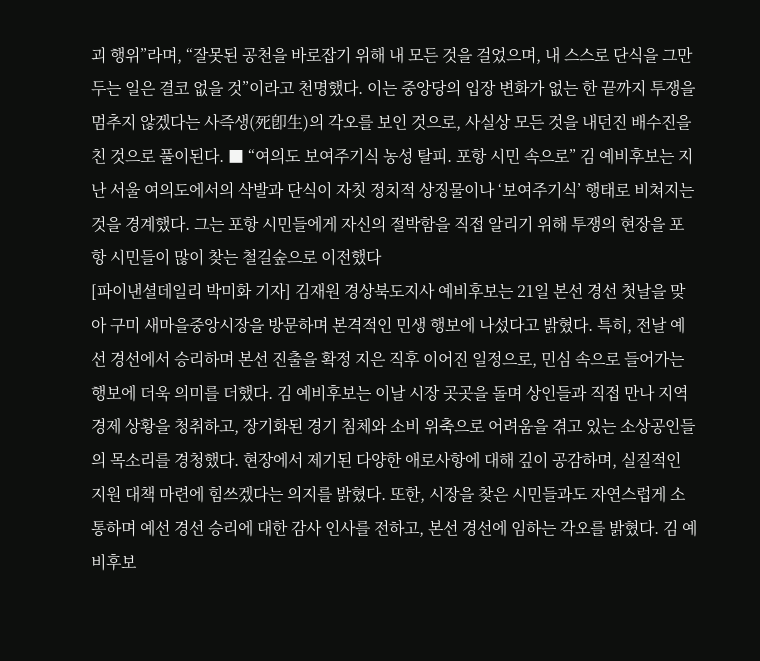괴 행위”라며, “잘못된 공천을 바로잡기 위해 내 모든 것을 걸었으며, 내 스스로 단식을 그만두는 일은 결코 없을 것”이라고 천명했다. 이는 중앙당의 입장 변화가 없는 한 끝까지 투쟁을 멈추지 않겠다는 사즉생(死卽生)의 각오를 보인 것으로, 사실상 모든 것을 내던진 배수진을 친 것으로 풀이된다. ■ “여의도 보여주기식 농성 탈피. 포항 시민 속으로” 김 예비후보는 지난 서울 여의도에서의 삭발과 단식이 자칫 정치적 상징물이나 ‘보여주기식’ 행태로 비쳐지는 것을 경계했다. 그는 포항 시민들에게 자신의 절박함을 직접 알리기 위해 투쟁의 현장을 포항 시민들이 많이 찾는 철길숲으로 이전했다
[파이낸셜데일리 박미화 기자] 김재원 경상북도지사 예비후보는 21일 본선 경선 첫날을 맞아 구미 새마을중앙시장을 방문하며 본격적인 민생 행보에 나섰다고 밝혔다. 특히, 전날 예선 경선에서 승리하며 본선 진출을 확정 지은 직후 이어진 일정으로, 민심 속으로 들어가는 행보에 더욱 의미를 더했다. 김 예비후보는 이날 시장 곳곳을 돌며 상인들과 직접 만나 지역 경제 상황을 청취하고, 장기화된 경기 침체와 소비 위축으로 어려움을 겪고 있는 소상공인들의 목소리를 경청했다. 현장에서 제기된 다양한 애로사항에 대해 깊이 공감하며, 실질적인 지원 대책 마련에 힘쓰겠다는 의지를 밝혔다. 또한, 시장을 찾은 시민들과도 자연스럽게 소통하며 예선 경선 승리에 대한 감사 인사를 전하고, 본선 경선에 임하는 각오를 밝혔다. 김 예비후보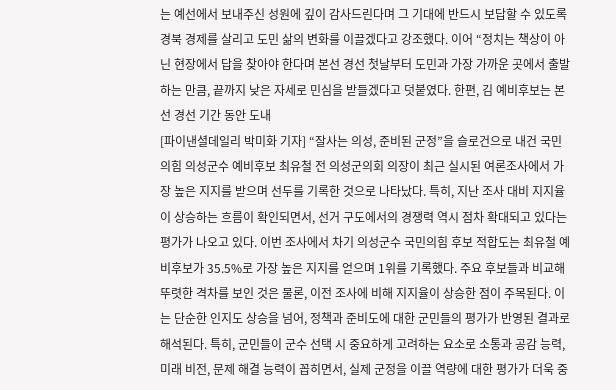는 예선에서 보내주신 성원에 깊이 감사드린다며 그 기대에 반드시 보답할 수 있도록 경북 경제를 살리고 도민 삶의 변화를 이끌겠다고 강조했다. 이어 “정치는 책상이 아닌 현장에서 답을 찾아야 한다며 본선 경선 첫날부터 도민과 가장 가까운 곳에서 출발하는 만큼, 끝까지 낮은 자세로 민심을 받들겠다고 덧붙였다. 한편, 김 예비후보는 본선 경선 기간 동안 도내
[파이낸셜데일리 박미화 기자] “잘사는 의성, 준비된 군정”을 슬로건으로 내건 국민의힘 의성군수 예비후보 최유철 전 의성군의회 의장이 최근 실시된 여론조사에서 가장 높은 지지를 받으며 선두를 기록한 것으로 나타났다. 특히, 지난 조사 대비 지지율이 상승하는 흐름이 확인되면서, 선거 구도에서의 경쟁력 역시 점차 확대되고 있다는 평가가 나오고 있다. 이번 조사에서 차기 의성군수 국민의힘 후보 적합도는 최유철 예비후보가 35.5%로 가장 높은 지지를 얻으며 1위를 기록했다. 주요 후보들과 비교해 뚜렷한 격차를 보인 것은 물론, 이전 조사에 비해 지지율이 상승한 점이 주목된다. 이는 단순한 인지도 상승을 넘어, 정책과 준비도에 대한 군민들의 평가가 반영된 결과로 해석된다. 특히, 군민들이 군수 선택 시 중요하게 고려하는 요소로 소통과 공감 능력, 미래 비전, 문제 해결 능력이 꼽히면서, 실제 군정을 이끌 역량에 대한 평가가 더욱 중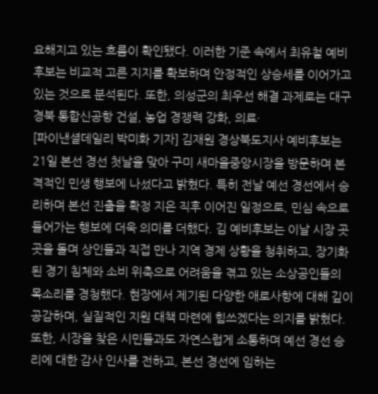요해지고 있는 흐름이 확인됐다. 이러한 기준 속에서 최유철 예비후보는 비교적 고른 지지를 확보하며 안정적인 상승세를 이어가고 있는 것으로 분석된다. 또한, 의성군의 최우선 해결 과제로는 대구경북 통합신공항 건설, 농업 경쟁력 강화, 의료·
[파이낸셜데일리 박미화 기자] 김재원 경상북도지사 예비후보는 21일 본선 경선 첫날을 맞아 구미 새마을중앙시장을 방문하며 본격적인 민생 행보에 나섰다고 밝혔다. 특히 전날 예선 경선에서 승리하며 본선 진출을 확정 지은 직후 이어진 일정으로, 민심 속으로 들어가는 행보에 더욱 의미를 더했다. 김 예비후보는 이날 시장 곳곳을 돌며 상인들과 직접 만나 지역 경제 상황을 청취하고, 장기화된 경기 침체와 소비 위축으로 어려움을 겪고 있는 소상공인들의 목소리를 경청했다. 현장에서 제기된 다양한 애로사항에 대해 깊이 공감하며, 실질적인 지원 대책 마련에 힘쓰겠다는 의지를 밝혔다. 또한, 시장을 찾은 시민들과도 자연스럽게 소통하며 예선 경선 승리에 대한 감사 인사를 전하고, 본선 경선에 임하는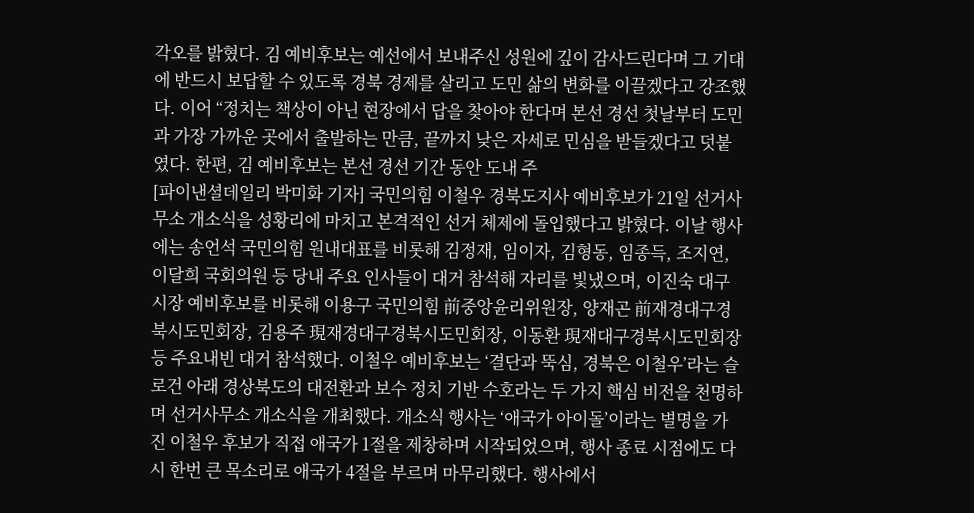각오를 밝혔다. 김 예비후보는 예선에서 보내주신 성원에 깊이 감사드린다며 그 기대에 반드시 보답할 수 있도록 경북 경제를 살리고 도민 삶의 변화를 이끌겠다고 강조했다. 이어 “정치는 책상이 아닌 현장에서 답을 찾아야 한다며 본선 경선 첫날부터 도민과 가장 가까운 곳에서 출발하는 만큼, 끝까지 낮은 자세로 민심을 받들겠다고 덧붙였다. 한편, 김 예비후보는 본선 경선 기간 동안 도내 주
[파이낸셜데일리 박미화 기자] 국민의힘 이철우 경북도지사 예비후보가 21일 선거사무소 개소식을 성황리에 마치고 본격적인 선거 체제에 돌입했다고 밝혔다. 이날 행사에는 송언석 국민의힘 원내대표를 비롯해 김정재, 임이자, 김형동, 임종득, 조지연, 이달희 국회의원 등 당내 주요 인사들이 대거 참석해 자리를 빛냈으며, 이진숙 대구시장 예비후보를 비롯해 이용구 국민의힘 前중앙윤리위원장, 양재곤 前재경대구경북시도민회장, 김용주 現재경대구경북시도민회장, 이동환 現재대구경북시도민회장 등 주요내빈 대거 참석했다. 이철우 예비후보는 ‘결단과 뚝심, 경북은 이철우’라는 슬로건 아래 경상북도의 대전환과 보수 정치 기반 수호라는 두 가지 핵심 비전을 천명하며 선거사무소 개소식을 개최했다. 개소식 행사는 ‘애국가 아이돌’이라는 별명을 가진 이철우 후보가 직접 애국가 1절을 제창하며 시작되었으며, 행사 종료 시점에도 다시 한번 큰 목소리로 애국가 4절을 부르며 마무리했다. 행사에서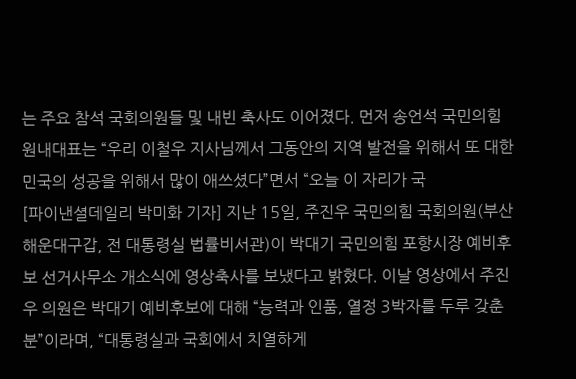는 주요 참석 국회의원들 및 내빈 축사도 이어졌다. 먼저 송언석 국민의힘 원내대표는 “우리 이철우 지사님께서 그동안의 지역 발전을 위해서 또 대한민국의 성공을 위해서 많이 애쓰셨다”면서 “오늘 이 자리가 국
[파이낸셜데일리 박미화 기자] 지난 15일, 주진우 국민의힘 국회의원(부산 해운대구갑, 전 대통령실 법률비서관)이 박대기 국민의힘 포항시장 예비후보 선거사무소 개소식에 영상축사를 보냈다고 밝혔다. 이날 영상에서 주진우 의원은 박대기 예비후보에 대해 “능력과 인품, 열정 3박자를 두루 갖춘 분”이라며, “대통령실과 국회에서 치열하게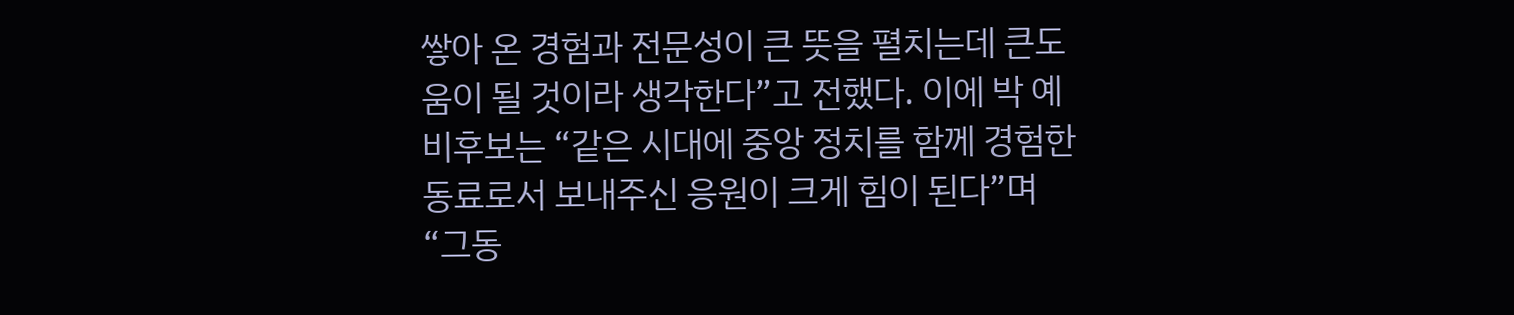쌓아 온 경험과 전문성이 큰 뜻을 펼치는데 큰도움이 될 것이라 생각한다”고 전했다. 이에 박 예비후보는 “같은 시대에 중앙 정치를 함께 경험한 동료로서 보내주신 응원이 크게 힘이 된다”며 “그동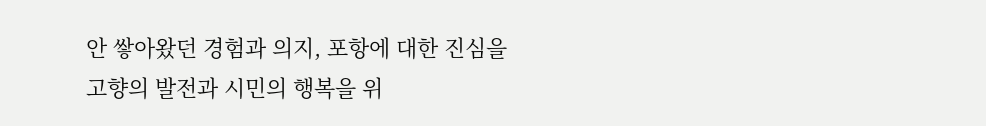안 쌓아왔던 경험과 의지, 포항에 대한 진심을 고향의 발전과 시민의 행복을 위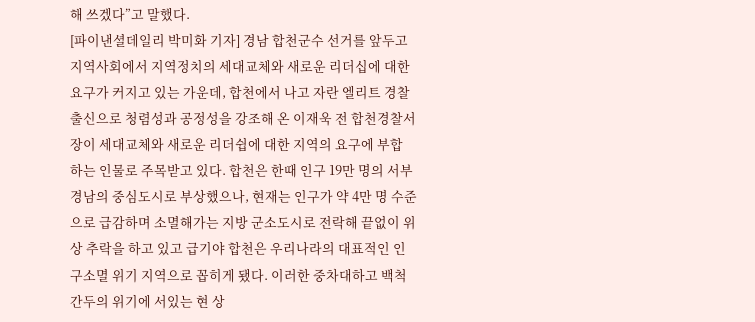해 쓰겠다”고 말했다.
[파이낸셜데일리 박미화 기자] 경남 합천군수 선거를 앞두고 지역사회에서 지역정치의 세대교체와 새로운 리더십에 대한 요구가 커지고 있는 가운데, 합천에서 나고 자란 엘리트 경찰 출신으로 청렴성과 공정성을 강조해 온 이재욱 전 합천경찰서장이 세대교체와 새로운 리더쉽에 대한 지역의 요구에 부합 하는 인물로 주목받고 있다. 합천은 한때 인구 19만 명의 서부 경남의 중심도시로 부상했으나, 현재는 인구가 약 4만 명 수준으로 급감하며 소멸해가는 지방 군소도시로 전락해 끝없이 위상 추락을 하고 있고 급기야 합천은 우리나라의 대표적인 인구소멸 위기 지역으로 꼽히게 됐다. 이러한 중차대하고 백척간두의 위기에 서있는 현 상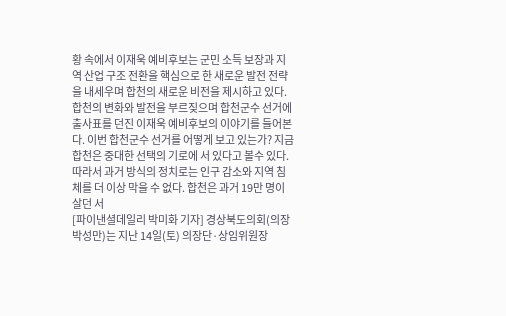황 속에서 이재욱 예비후보는 군민 소득 보장과 지역 산업 구조 전환을 핵심으로 한 새로운 발전 전략을 내세우며 합천의 새로운 비전을 제시하고 있다. 합천의 변화와 발전을 부르짖으며 합천군수 선거에 출사표를 던진 이재욱 예비후보의 이야기를 들어본다. 이번 합천군수 선거를 어떻게 보고 있는가? 지금 합천은 중대한 선택의 기로에 서 있다고 볼수 있다. 따라서 과거 방식의 정치로는 인구 감소와 지역 침체를 더 이상 막을 수 없다. 합천은 과거 19만 명이 살던 서
[파이낸셜데일리 박미화 기자] 경상북도의회(의장 박성만)는 지난 14일(토) 의장단·상임위원장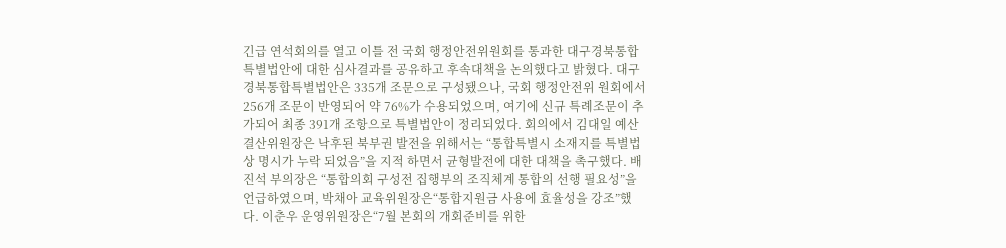긴급 연석회의를 열고 이틀 전 국회 행정안전위원회를 통과한 대구경북통합 특별법안에 대한 심사결과를 공유하고 후속대책을 논의했다고 밝혔다. 대구경북통합특별법안은 335개 조문으로 구성됐으나, 국회 행정안전위 원회에서 256개 조문이 반영되어 약 76%가 수용되었으며, 여기에 신규 특례조문이 추가되어 최종 391개 조항으로 특별법안이 정리되었다. 회의에서 김대일 예산결산위원장은 낙후된 북부권 발전을 위해서는 “통합특별시 소재지를 특별법상 명시가 누락 되었음”을 지적 하면서 균형발전에 대한 대책을 촉구했다. 배진석 부의장은 “통합의회 구성전 집행부의 조직체계 통합의 선행 필요성”을 언급하였으며, 박채아 교육위원장은“통합지원금 사용에 효율성을 강조”했다. 이춘우 운영위원장은“7월 본회의 개회준비를 위한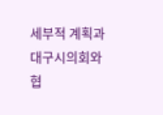세부적 계획과 대구시의회와 협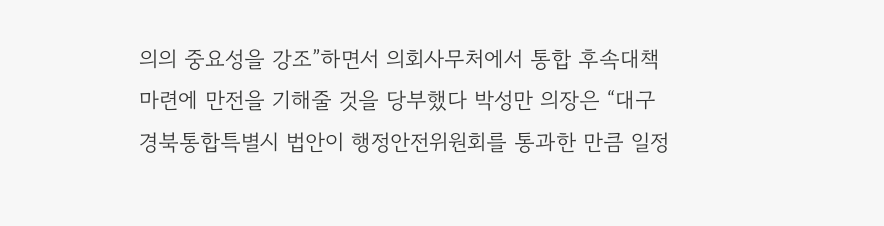의의 중요성을 강조”하면서 의회사무처에서 통합 후속대책 마련에 만전을 기해줄 것을 당부했다 박성만 의장은 “대구경북통합특별시 법안이 행정안전위원회를 통과한 만큼 일정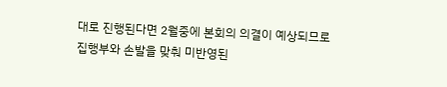대로 진행된다면 2월중에 본회의 의결이 예상되므로 집행부와 손발을 맞춰 미반영된